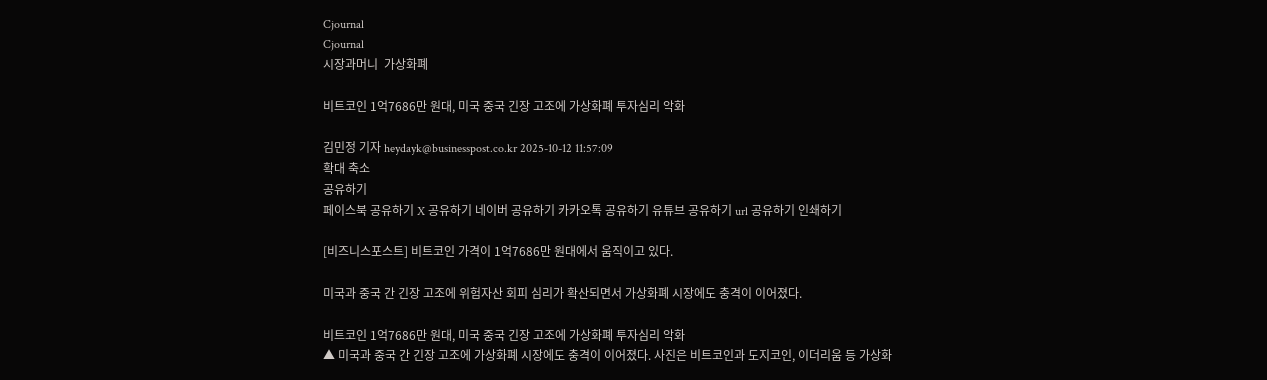Cjournal
Cjournal
시장과머니  가상화폐

비트코인 1억7686만 원대, 미국 중국 긴장 고조에 가상화폐 투자심리 악화

김민정 기자 heydayk@businesspost.co.kr 2025-10-12 11:57:09
확대 축소
공유하기
페이스북 공유하기 X 공유하기 네이버 공유하기 카카오톡 공유하기 유튜브 공유하기 url 공유하기 인쇄하기

[비즈니스포스트] 비트코인 가격이 1억7686만 원대에서 움직이고 있다.

미국과 중국 간 긴장 고조에 위험자산 회피 심리가 확산되면서 가상화폐 시장에도 충격이 이어졌다.

비트코인 1억7686만 원대, 미국 중국 긴장 고조에 가상화폐 투자심리 악화
▲ 미국과 중국 간 긴장 고조에 가상화폐 시장에도 충격이 이어졌다. 사진은 비트코인과 도지코인, 이더리움 등 가상화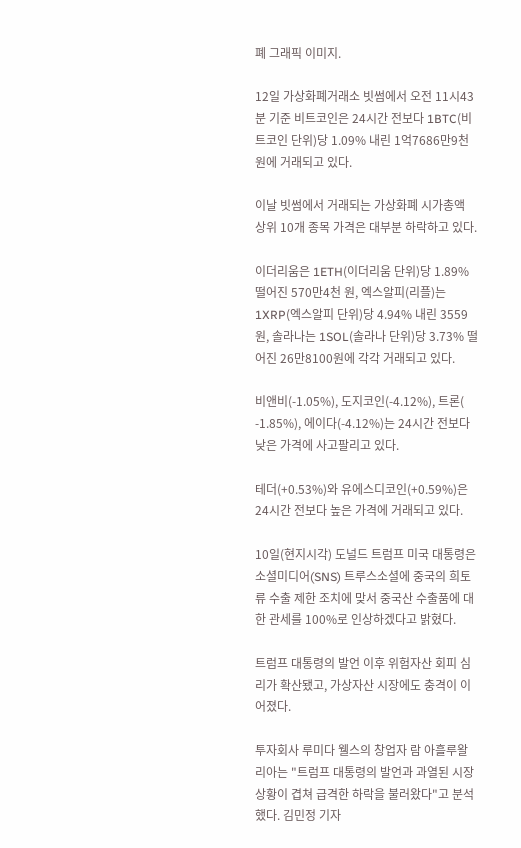폐 그래픽 이미지.

12일 가상화폐거래소 빗썸에서 오전 11시43분 기준 비트코인은 24시간 전보다 1BTC(비트코인 단위)당 1.09% 내린 1억7686만9천 원에 거래되고 있다.

이날 빗썸에서 거래되는 가상화폐 시가총액 상위 10개 종목 가격은 대부분 하락하고 있다.

이더리움은 1ETH(이더리움 단위)당 1.89% 떨어진 570만4천 원, 엑스알피(리플)는 1XRP(엑스알피 단위)당 4.94% 내린 3559원, 솔라나는 1SOL(솔라나 단위)당 3.73% 떨어진 26만8100원에 각각 거래되고 있다.

비앤비(-1.05%), 도지코인(-4.12%), 트론( -1.85%), 에이다(-4.12%)는 24시간 전보다 낮은 가격에 사고팔리고 있다.

테더(+0.53%)와 유에스디코인(+0.59%)은 24시간 전보다 높은 가격에 거래되고 있다.

10일(현지시각) 도널드 트럼프 미국 대통령은 소셜미디어(SNS) 트루스소셜에 중국의 희토류 수출 제한 조치에 맞서 중국산 수출품에 대한 관세를 100%로 인상하겠다고 밝혔다.

트럼프 대통령의 발언 이후 위험자산 회피 심리가 확산됐고, 가상자산 시장에도 충격이 이어졌다.

투자회사 루미다 웰스의 창업자 람 아흘루왈리아는 "트럼프 대통령의 발언과 과열된 시장 상황이 겹쳐 급격한 하락을 불러왔다"고 분석했다. 김민정 기자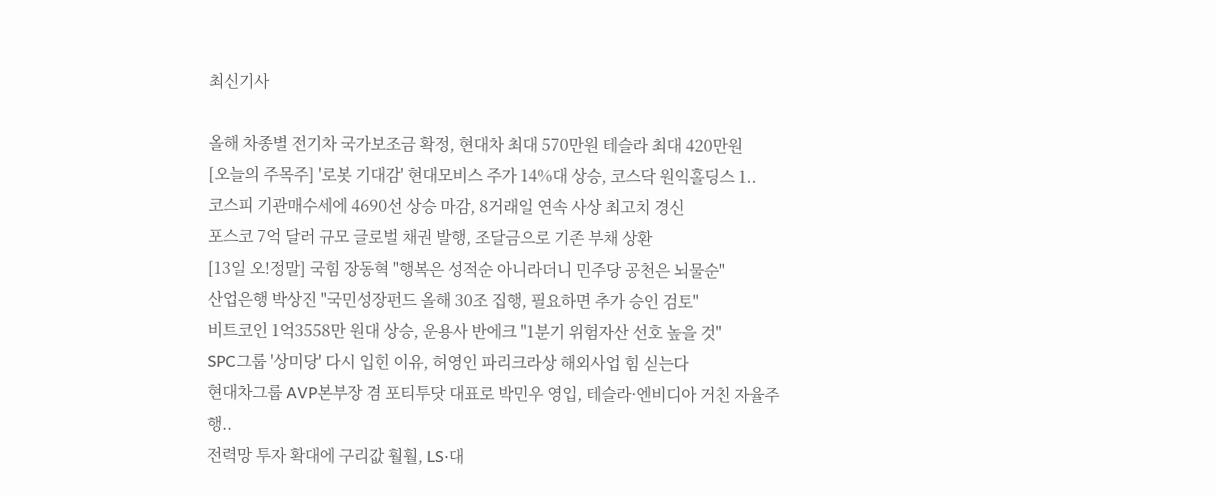최신기사

올해 차종별 전기차 국가보조금 확정, 현대차 최대 570만원 테슬라 최대 420만원
[오늘의 주목주] '로봇 기대감' 현대모비스 주가 14%대 상승, 코스닥 원익홀딩스 1..
코스피 기관매수세에 4690선 상승 마감, 8거래일 연속 사상 최고치 경신
포스코 7억 달러 규모 글로벌 채권 발행, 조달금으로 기존 부채 상환
[13일 오!정말] 국힘 장동혁 "행복은 성적순 아니라더니 민주당 공천은 뇌물순"
산업은행 박상진 "국민성장펀드 올해 30조 집행, 필요하면 추가 승인 검토"
비트코인 1억3558만 원대 상승, 운용사 반에크 "1분기 위험자산 선호 높을 것"
SPC그룹 '상미당' 다시 입힌 이유, 허영인 파리크라상 해외사업 힘 싣는다
현대차그룹 AVP본부장 겸 포티투닷 대표로 박민우 영입, 테슬라·엔비디아 거친 자율주행..
전력망 투자 확대에 구리값 훨훨, LS·대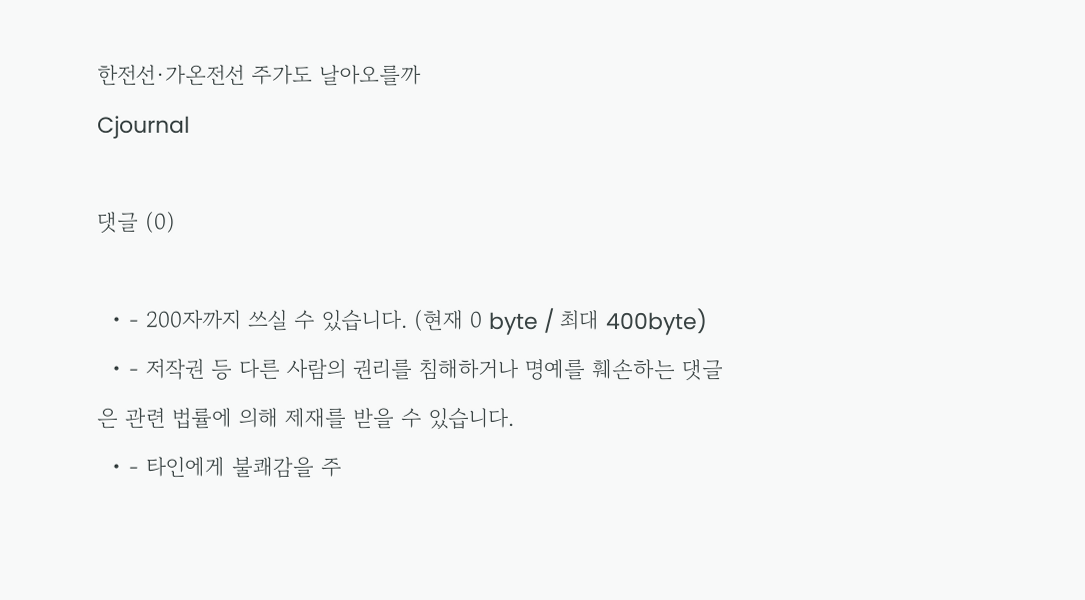한전선·가온전선 주가도 날아오를까
Cjournal

댓글 (0)

  • - 200자까지 쓰실 수 있습니다. (현재 0 byte / 최대 400byte)
  • - 저작권 등 다른 사람의 권리를 침해하거나 명예를 훼손하는 댓글은 관련 법률에 의해 제재를 받을 수 있습니다.
  • - 타인에게 불쾌감을 주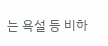는 욕설 등 비하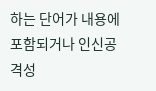하는 단어가 내용에 포함되거나 인신공격성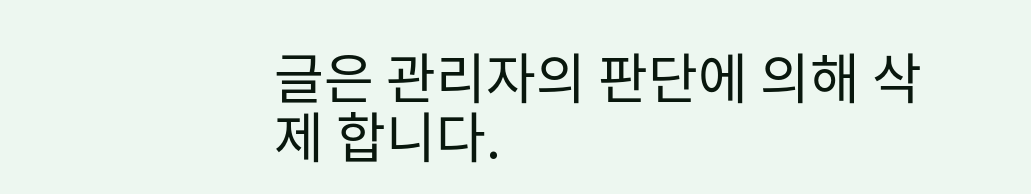글은 관리자의 판단에 의해 삭제 합니다.